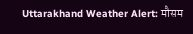Uttarakhand Weather Alert: मौसम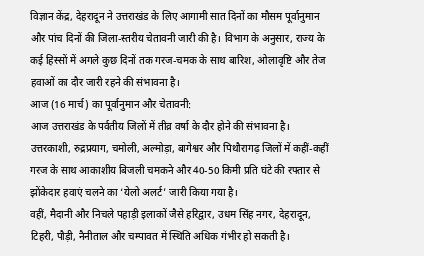विज्ञान केंद्र, देहरादून ने उत्तराखंड के लिए आगामी सात दिनों का मौसम पूर्वानुमान और पांच दिनों की जिला-स्तरीय चेतावनी जारी की है। विभाग के अनुसार, राज्य के कई हिस्सों में अगले कुछ दिनों तक गरज-चमक के साथ बारिश, ओलावृष्टि और तेज हवाओं का दौर जारी रहने की संभावना है।
आज (16 मार्च) का पूर्वानुमान और चेतावनी:
आज उत्तराखंड के पर्वतीय जिलों में तीव्र वर्षा के दौर होने की संभावना है। उत्तरकाशी, रुद्रप्रयाग, चमोली, अल्मोड़ा, बागेश्वर और पिथौरागढ़ जिलों में कहीं-कहीं गरज के साथ आकाशीय बिजली चमकने और 40-50 किमी प्रति घंटे की रफ्तार से झोंकेदार हवाएं चलने का ‘येलो अलर्ट’ जारी किया गया है।
वहीं, मैदानी और निचले पहाड़ी इलाकों जैसे हरिद्वार, उधम सिंह नगर, देहरादून, टिहरी, पौड़ी, नैनीताल और चम्पावत में स्थिति अधिक गंभीर हो सकती है।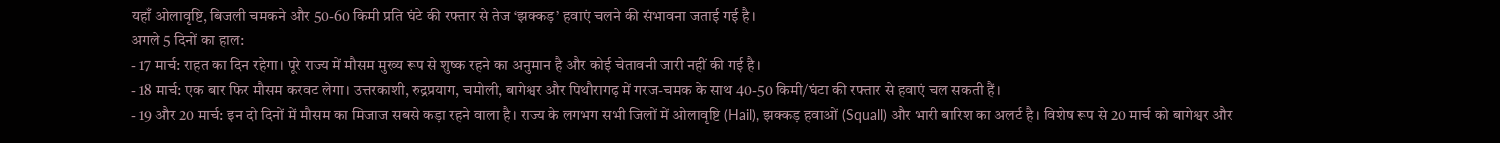यहाँ ओलावृष्टि, बिजली चमकने और 50-60 किमी प्रति घंटे की रफ्तार से तेज ‘झक्कड़’ हवाएं चलने की संभावना जताई गई है।
अगले 5 दिनों का हाल:
- 17 मार्च: राहत का दिन रहेगा। पूरे राज्य में मौसम मुख्य रूप से शुष्क रहने का अनुमान है और कोई चेतावनी जारी नहीं की गई है।
- 18 मार्च: एक बार फिर मौसम करवट लेगा। उत्तरकाशी, रुद्रप्रयाग, चमोली, बागेश्वर और पिथौरागढ़ में गरज-चमक के साथ 40-50 किमी/घंटा की रफ्तार से हवाएं चल सकती हैं।
- 19 और 20 मार्च: इन दो दिनों में मौसम का मिजाज सबसे कड़ा रहने वाला है। राज्य के लगभग सभी जिलों में ओलावृष्टि (Hail), झक्कड़ हवाओं (Squall) और भारी बारिश का अलर्ट है। विशेष रूप से 20 मार्च को बागेश्वर और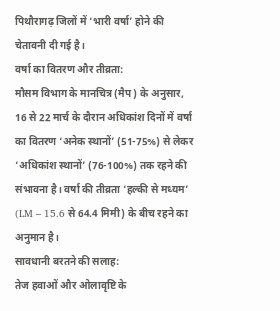पिथौरागढ़ जिलों में ‘भारी वर्षा’ होने की चेतावनी दी गई है।
वर्षा का वितरण और तीव्रता:
मौसम विभाग के मानचित्र (मैप) के अनुसार, 16 से 22 मार्च के दौरान अधिकांश दिनों में वर्षा का वितरण ‘अनेक स्थानों’ (51-75%) से लेकर ‘अधिकांश स्थानों’ (76-100%) तक रहने की संभावना है। वर्षा की तीव्रता ‘हल्की से मध्यम’ (LM – 15.6 से 64.4 मिमी) के बीच रहने का अनुमान है।
सावधानी बरतने की सलाह:
तेज हवाओं और ओलावृष्टि के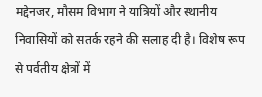मद्देनजर, मौसम विभाग ने यात्रियों और स्थानीय निवासियों को सतर्क रहने की सलाह दी है। विशेष रूप से पर्वतीय क्षेत्रों में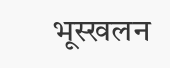भूस्खलन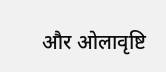और ओलावृष्टि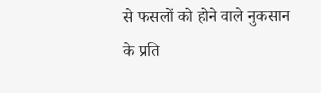से फसलों को होने वाले नुकसान के प्रति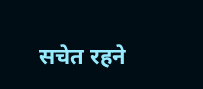सचेत रहने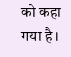को कहा गया है।